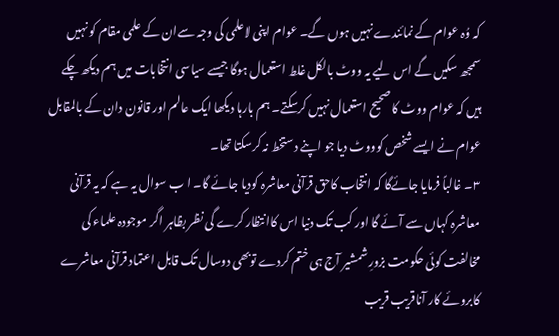کہ وُہ عوام کے نمائندے نہیں ہوں گے۔ عوام اپنی لاعلمی کی وجہ سےان کے علمی مقام کو نہیں سمجھ سکیں گے اس لیے یہ ووٹ بالکل غلط استعمال ہوگا جیسے سیاسی انتخابات میں ہم دیکھ چکے ہیں کہ عوام ووٹ کا صحیح استعمال نہیں کرسکتے۔ ہم بارہا دیکھا ایک عالم اور قانون دان کے بالمقابل عوام نے ایسے شخص کوووٹ دیا جو اپنے دستخط نہ کرسکتا تھا۔
۳۔ غالباً فرمایا جائےگا کہ انتخاب کاحق قرآنی معاشرہ کودیا جائے گا۔ ا ب سوال یہ ہے کہ یہ قرآنی معاشرہ کہاں سے آئے گا اور کب تک دنیا اس کاانتظار کرے گی نظر بظاہر اگر موجودہ علماء کی مخالفت کوئی حکومت بزورِ شمشیر آج ہی ختم کردے توبھی دوسال تک قابل اعتماد قرآنی معاشرے کابروئے کار آناقریب قریب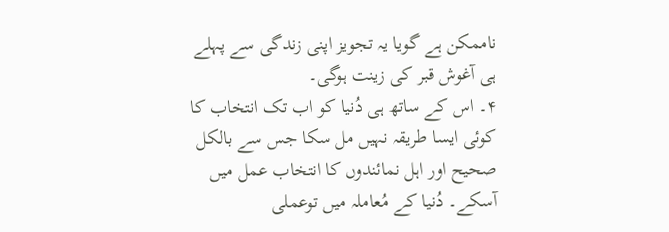ناممکن ہے گویا یہ تجویز اپنی زندگی سے پہلے ہی آغوش قبر کی زینت ہوگی۔
۴۔ اس کے ساتھ ہی دُنیا کو اب تک انتخاب کا کوئی ایسا طریقہ نہیں مل سکا جس سے بالکل صحیح اور اہل نمائندوں کا انتخاب عمل میں آسکے۔ دُنیا کے مُعاملہ میں توعملی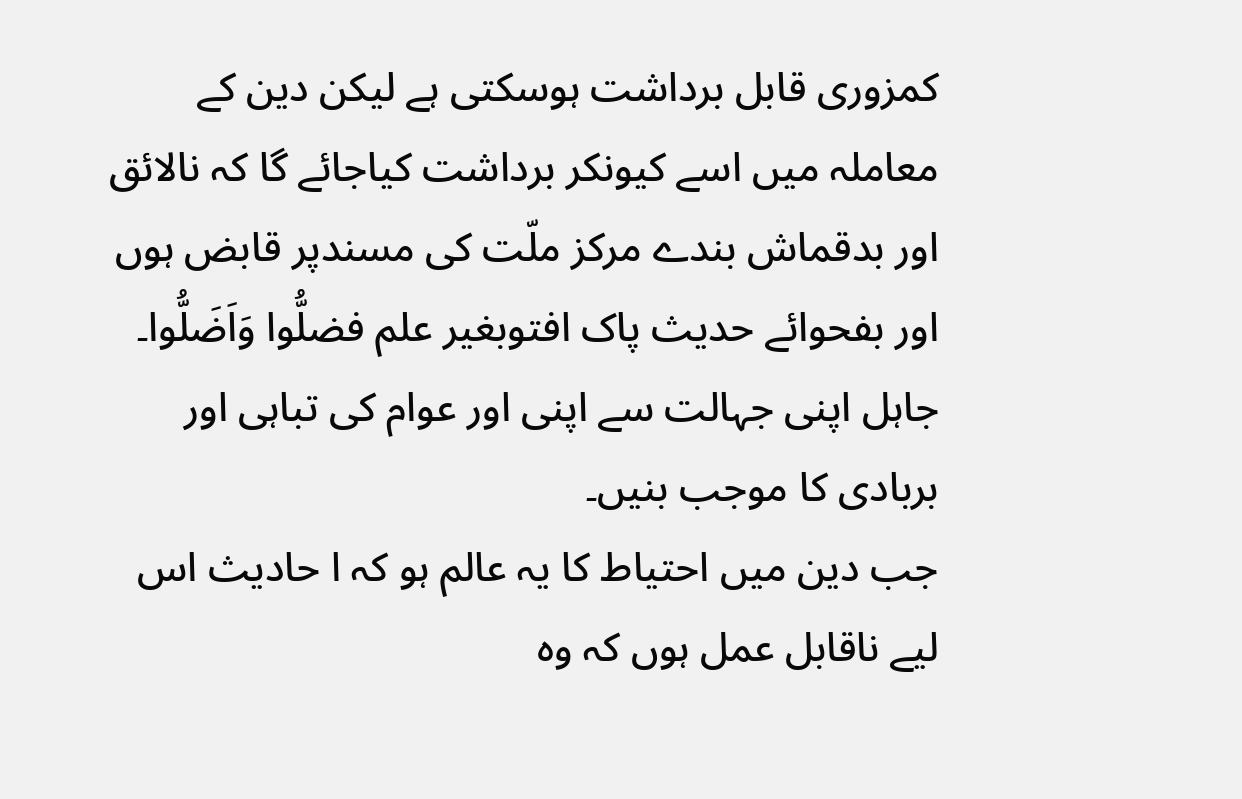کمزوری قابل برداشت ہوسکتی ہے لیکن دین کے معاملہ میں اسے کیونکر برداشت کیاجائے گا کہ نالائق اور بدقماش بندے مرکز ملّت کی مسندپر قابض ہوں اور بفحوائے حدیث پاک افتوبغیر علم فضلُّوا وَاَضَلُّوا۔ جاہل اپنی جہالت سے اپنی اور عوام کی تباہی اور بربادی کا موجب بنیں۔
جب دین میں احتیاط کا یہ عالم ہو کہ ا حادیث اس لیے ناقابل عمل ہوں کہ وہ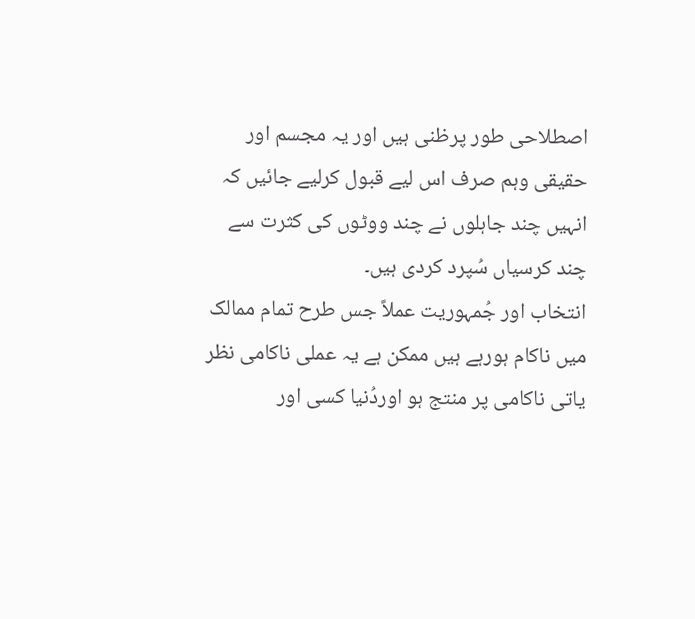اصطلاحی طور پرظنی ہیں اور یہ مجسم اور حقیقی وہم صرف اس لیے قبول کرلیے جائیں کہ انہیں چند جاہلوں نے چند ووٹوں کی کثرت سے چند کرسیاں سُپرد کردی ہیں۔
انتخاب اور جُمہوریت عملاً جس طرح تمام ممالک میں ناکام ہورہے ہیں ممکن ہے یہ عملی ناکامی نظر یاتی ناکامی پر منتج ہو اوردُنیا کسی اور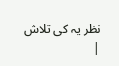نظر یہ کی تلاش
|